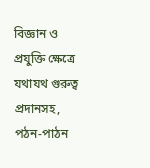বিজ্ঞান ও প্রযুক্তি ক্ষেত্রে যথাযথ গুরুত্ব প্রদানসহ, পঠন-পাঠন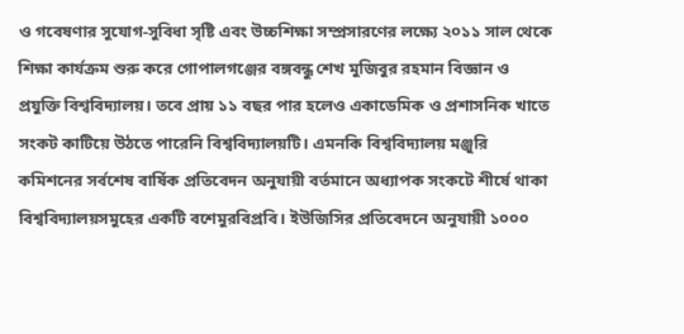ও গবেষণার সুযোগ-সুবিধা সৃষ্টি এবং উচ্চশিক্ষা সম্প্রসারণের লক্ষ্যে ২০১১ সাল থেকে শিক্ষা কার্যক্রম শুরু করে গোপালগঞ্জের বঙ্গবন্ধু শেখ মুজিবুর রহমান বিজ্ঞান ও প্রযুক্তি বিশ্ববিদ্যালয়। তবে প্রায় ১১ বছর পার হলেও একাডেমিক ও প্রশাসনিক খাতে সংকট কাটিয়ে উঠতে পারেনি বিশ্ববিদ্যালয়টি। এমনকি বিশ্ববিদ্যালয় মঞ্জুরি কমিশনের সর্বশেষ বার্ষিক প্রতিবেদন অনুযায়ী বর্তমানে অধ্যাপক সংকটে শীর্ষে থাকা বিশ্ববিদ্যালয়সমুহের একটি বশেমুরবিপ্রবি। ইউজিসির প্রতিবেদনে অনুযায়ী ১০০০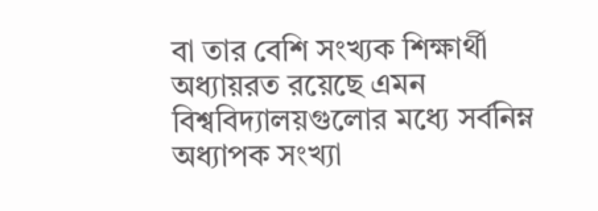বা তার বেশি সংখ্যক শিক্ষার্থী অধ্যায়রত রয়েছে এমন বিশ্ববিদ্যালয়গুলোর মধ্যে সর্বনিম্ন অধ্যাপক সংখ্যা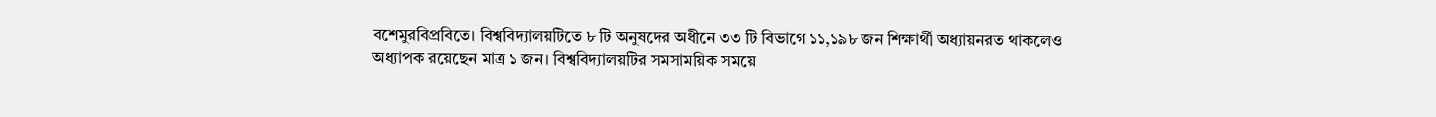বশেমুরবিপ্রবিতে। বিশ্ববিদ্যালয়টিতে ৮ টি অনুষদের অধীনে ৩৩ টি বিভাগে ১১,১৯৮ জন শিক্ষার্থী অধ্যায়নরত থাকলেও অধ্যাপক রয়েছেন মাত্র ১ জন। বিশ্ববিদ্যালয়টির সমসাময়িক সময়ে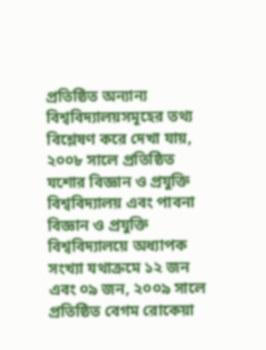প্রতিষ্ঠিত অন্যান্য বিশ্ববিদ্যালয়সমূহের তথ্য বিশ্লেষণ করে দেখা যায়, ২০০৮ সালে প্রতিষ্ঠিত যশোর বিজ্ঞান ও প্রযুক্তি বিশ্ববিদ্যালয় এবং পাবনা বিজ্ঞান ও প্রযুক্তি বিশ্ববিদ্যালয়ে অধ্যাপক সংখ্যা যথাক্রমে ১২ জন এবং ০৯ জন, ২০০৯ সালে প্রতিষ্ঠিত বেগম রোকেয়া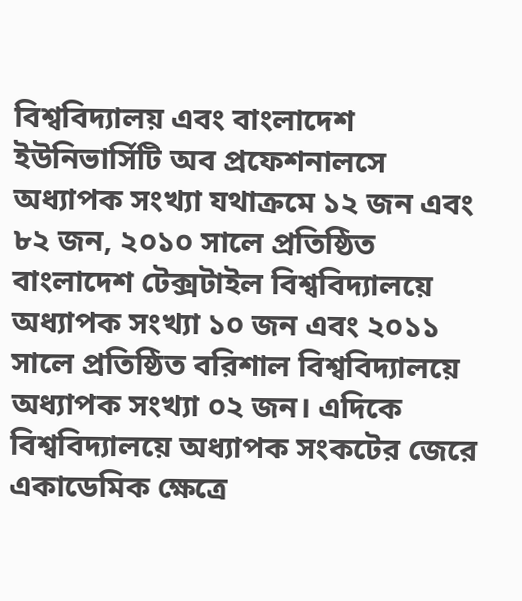বিশ্ববিদ্যালয় এবং বাংলাদেশ ইউনিভার্সিটি অব প্রফেশনালসে অধ্যাপক সংখ্যা যথাক্রমে ১২ জন এবং ৮২ জন, ২০১০ সালে প্রতিষ্ঠিত বাংলাদেশ টেক্সটাইল বিশ্ববিদ্যালয়ে অধ্যাপক সংখ্যা ১০ জন এবং ২০১১ সালে প্রতিষ্ঠিত বরিশাল বিশ্ববিদ্যালয়ে অধ্যাপক সংখ্যা ০২ জন। এদিকে বিশ্ববিদ্যালয়ে অধ্যাপক সংকটের জেরে একাডেমিক ক্ষেত্রে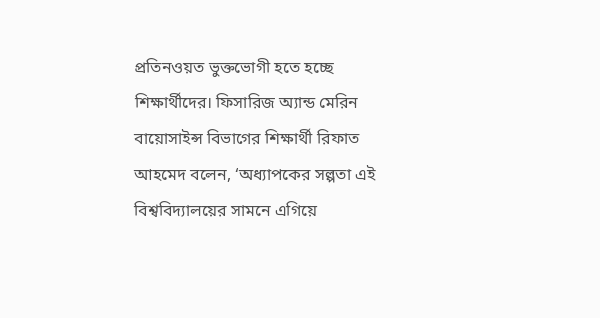প্রতিনওয়ত ভুক্তভোগী হতে হচ্ছে শিক্ষার্থীদের। ফিসারিজ অ্যান্ড মেরিন বায়োসাইন্স বিভাগের শিক্ষার্থী রিফাত আহমেদ বলেন, ‘অধ্যাপকের সল্পতা এই বিশ্ববিদ্যালয়ের সামনে এগিয়ে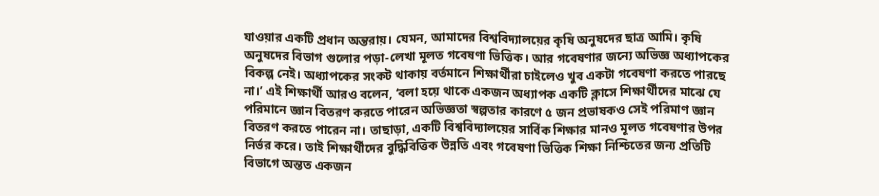যাওয়ার একটি প্রধান অন্তরায়। যেমন, আমাদের বিশ্ববিদ্যালয়ের কৃষি অনুষদের ছাত্র আমি। কৃষি অনুষদের বিভাগ গুলোর পড়া-লেখা মূলত গবেষণা ভিত্তিক। আর গবেষণার জন্যে অভিজ্ঞ অধ্যাপকের বিকল্প নেই। অধ্যাপকের সংকট থাকায় বর্তমানে শিক্ষার্থীরা চাইলেও খুব একটা গবেষণা করতে পারছে না।’ এই শিক্ষার্থী আরও বলেন, ‘বলা হয়ে থাকে একজন অধ্যাপক একটি ক্লাসে শিক্ষার্থীদের মাঝে যে পরিমানে জ্ঞান বিতরণ করতে পারেন অভিজ্ঞতা স্বল্পতার কারণে ৫ জন প্রভাষকও সেই পরিমাণ জ্ঞান বিতরণ করতে পারেন না। তাছাড়া, একটি বিশ্ববিদ্যালয়ের সার্বিক শিক্ষার মানও মূলত গবেষণার উপর নির্ভর করে। তাই শিক্ষার্থীদের বুদ্ধিবিত্তিক উন্নতি এবং গবেষণা ভিত্তিক শিক্ষা নিশ্চিতের জন্য প্রতিটি বিভাগে অন্তত একজন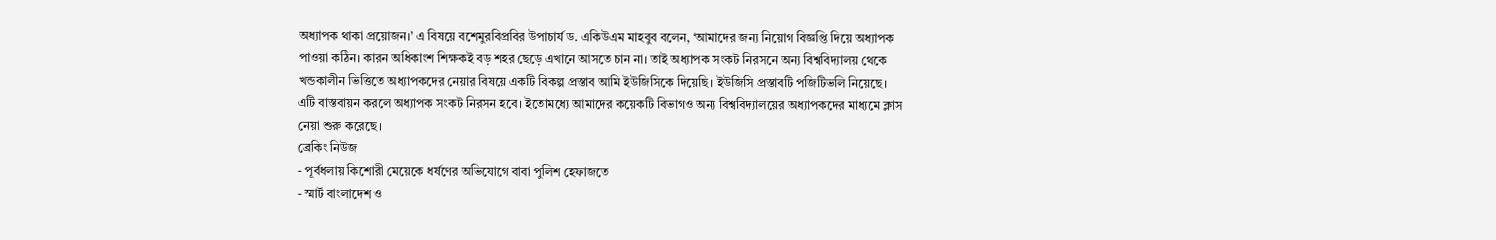অধ্যাপক থাকা প্রয়োজন।’ এ বিষয়ে বশেমুরবিপ্রবির উপাচার্য ড. একিউএম মাহবুব বলেন, ‘আমাদের জন্য নিয়োগ বিজ্ঞপ্তি দিয়ে অধ্যাপক পাওয়া কঠিন। কারন অধিকাংশ শিক্ষকই বড় শহর ছেড়ে এখানে আসতে চান না। তাই অধ্যাপক সংকট নিরসনে অন্য বিশ্ববিদ্যালয় থেকে খন্ডকালীন ভিত্তিতে অধ্যাপকদের নেয়ার বিষয়ে একটি বিকল্প প্রস্তাব আমি ইউজিসিকে দিয়েছি। ইউজিসি প্রস্তাবটি পজিটিভলি নিয়েছে। এটি বাস্তবায়ন করলে অধ্যাপক সংকট নিরসন হবে। ইতোমধ্যে আমাদের কয়েকটি বিভাগও অন্য বিশ্ববিদ্যালয়ের অধ্যাপকদের মাধ্যমে ক্লাস নেয়া শুরু করেছে।
ব্রেকিং নিউজ
- পূর্বধলায় কিশোরী মেয়েকে ধর্ষণের অভিযোগে বাবা পুলিশ হেফাজতে
- স্মার্ট বাংলাদেশ ও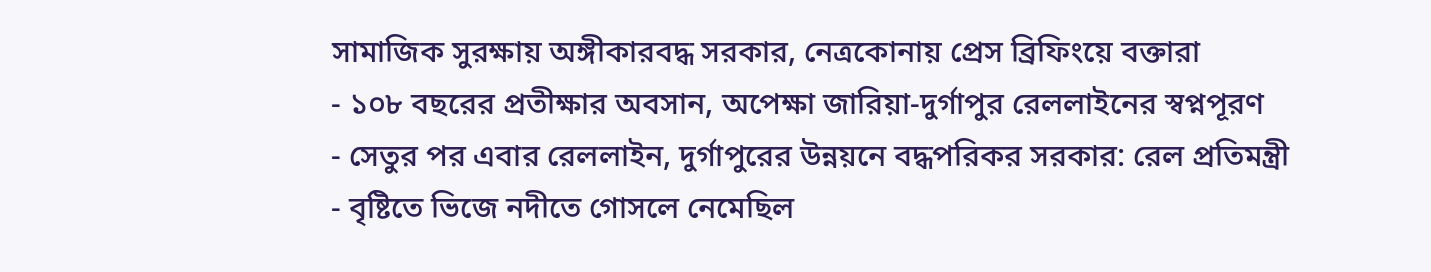সামাজিক সুরক্ষায় অঙ্গীকারবদ্ধ সরকার, নেত্রকোনায় প্রেস ব্রিফিংয়ে বক্তারা
- ১০৮ বছরের প্রতীক্ষার অবসান, অপেক্ষা জারিয়া-দুর্গাপুর রেললাইনের স্বপ্নপূরণ
- সেতুর পর এবার রেললাইন, দুর্গাপুরের উন্নয়নে বদ্ধপরিকর সরকার: রেল প্রতিমন্ত্রী
- বৃষ্টিতে ভিজে নদীতে গোসলে নেমেছিল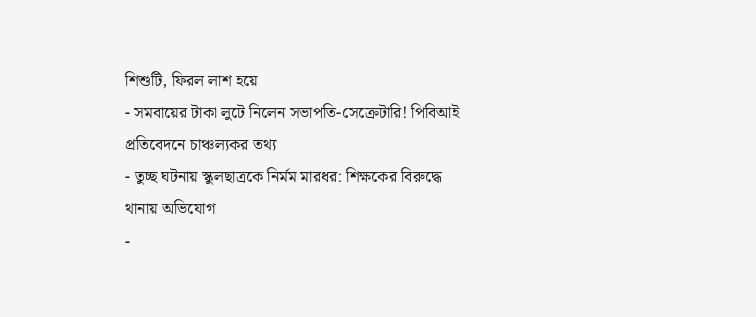শিশুটি, ফিরল লাশ হয়ে
- সমবায়ের টাকা লুটে নিলেন সভাপতি-সেক্রেটারি! পিবিআই প্রতিবেদনে চাঞ্চল্যকর তথ্য
- তুচ্ছ ঘটনায় স্কুলছাত্রকে নির্মম মারধর: শিক্ষকের বিরুদ্ধে থানায় অভিযোগ
-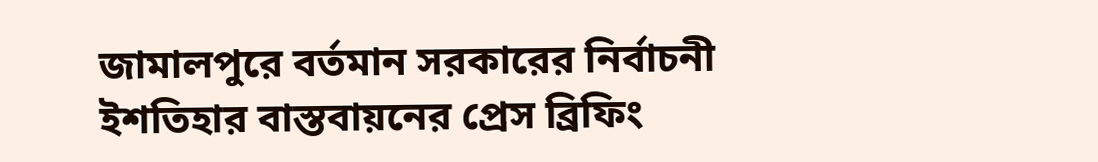জামালপুরে বর্তমান সরকারের নির্বাচনী ইশতিহার বাস্তবায়নের প্রেস ব্রিফিং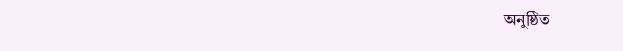অনুষ্ঠিত